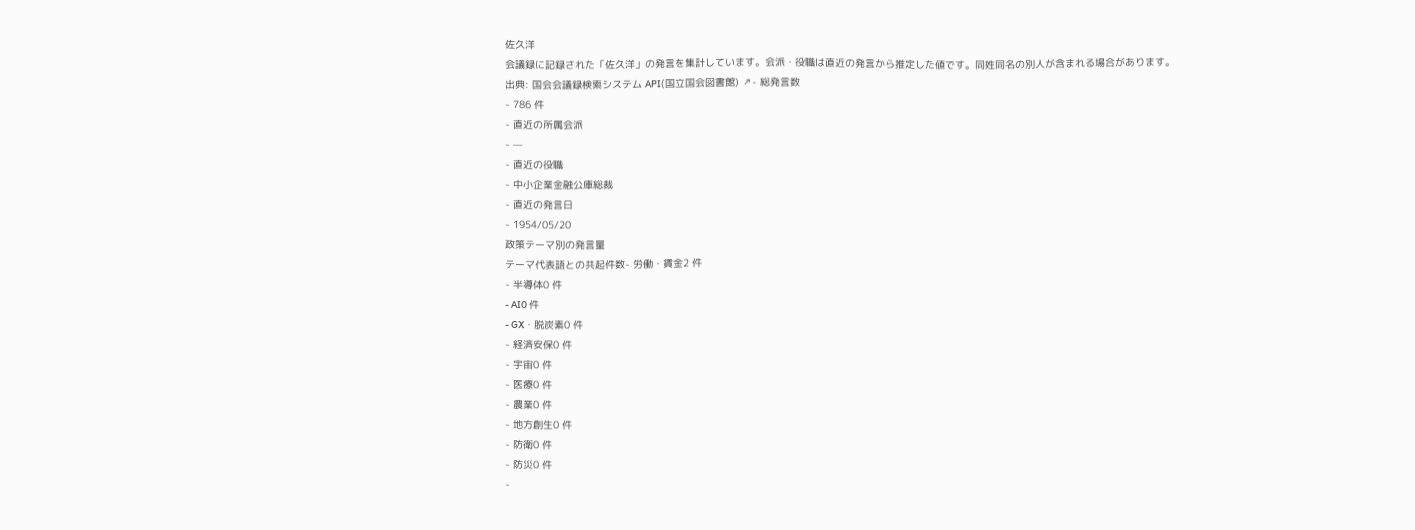佐久洋
会議録に記録された「佐久洋」の発言を集計しています。会派・役職は直近の発言から推定した値です。同姓同名の別人が含まれる場合があります。
出典: 国会会議録検索システム API(国立国会図書館) ↗- 総発言数
- 786 件
- 直近の所属会派
- —
- 直近の役職
- 中小企業金融公庫総裁
- 直近の発言日
- 1954/05/20
政策テーマ別の発言量
テーマ代表語との共起件数- 労働・賃金2 件
- 半導体0 件
- AI0 件
- GX・脱炭素0 件
- 経済安保0 件
- 宇宙0 件
- 医療0 件
- 農業0 件
- 地方創生0 件
- 防衛0 件
- 防災0 件
-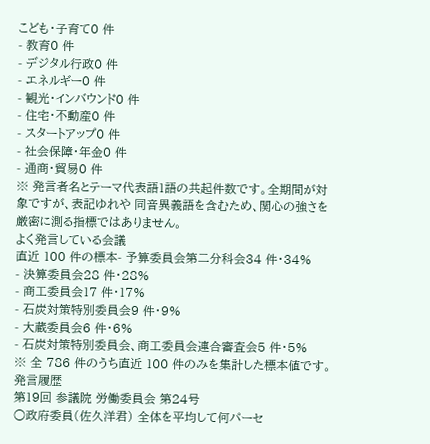こども・子育て0 件
- 教育0 件
- デジタル行政0 件
- エネルギー0 件
- 観光・インバウンド0 件
- 住宅・不動産0 件
- スタートアップ0 件
- 社会保障・年金0 件
- 通商・貿易0 件
※ 発言者名とテーマ代表語1語の共起件数です。全期間が対象ですが、表記ゆれや 同音異義語を含むため、関心の強さを厳密に測る指標ではありません。
よく発言している会議
直近 100 件の標本- 予算委員会第二分科会34 件・34%
- 決算委員会28 件・28%
- 商工委員会17 件・17%
- 石炭対策特別委員会9 件・9%
- 大蔵委員会6 件・6%
- 石炭対策特別委員会、商工委員会連合審査会5 件・5%
※ 全 786 件のうち直近 100 件のみを集計した標本値です。
発言履歴
第19回 参議院 労働委員会 第24号
○政府委員(佐久洋君) 全体を平均して何パーセ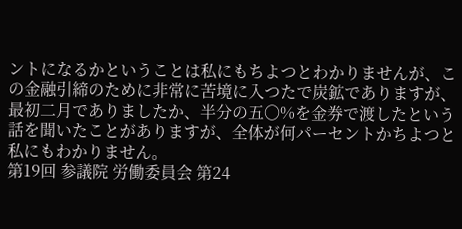ントになるかということは私にもちよつとわかりませんが、この金融引締のために非常に苦境に入つたで炭鉱でありますが、最初二月でありましたか、半分の五〇%を金券で渡したという話を聞いたことがありますが、全体が何パーセントかちよつと私にもわかりません。
第19回 参議院 労働委員会 第24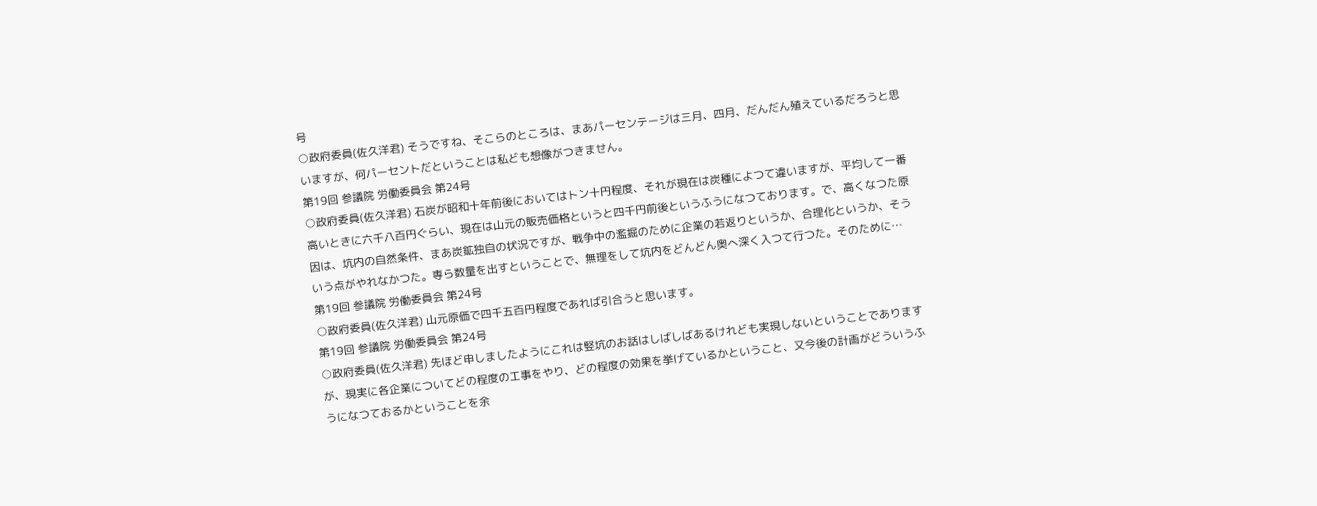号
○政府委員(佐久洋君) そうですね、そこらのところは、まあパーセンテージは三月、四月、だんだん殖えているだろうと思いますが、何パーセントだということは私ども想像がつきません。
第19回 参議院 労働委員会 第24号
○政府委員(佐久洋君) 石炭が昭和十年前後においてはトン十円程度、それが現在は炭種によつて違いますが、平均して一番高いときに六千八百円ぐらい、現在は山元の販売価格というと四千円前後というふうになつております。で、高くなつた原因は、坑内の自然条件、まあ炭鉱独自の状況ですが、戦争中の濫掘のために企業の若返りというか、合理化というか、そういう点がやれなかつた。専ら数量を出すということで、無理をして坑内をどんどん奥へ深く入つて行つた。そのために…
第19回 参議院 労働委員会 第24号
○政府委員(佐久洋君) 山元原価で四千五百円程度であれば引合うと思います。
第19回 参議院 労働委員会 第24号
○政府委員(佐久洋君) 先ほど申しましたようにこれは竪坑のお話はしばしばあるけれども実現しないということでありますが、現実に各企業についてどの程度の工事をやり、どの程度の効果を挙げているかということ、又今後の計画がどういうふうになつておるかということを余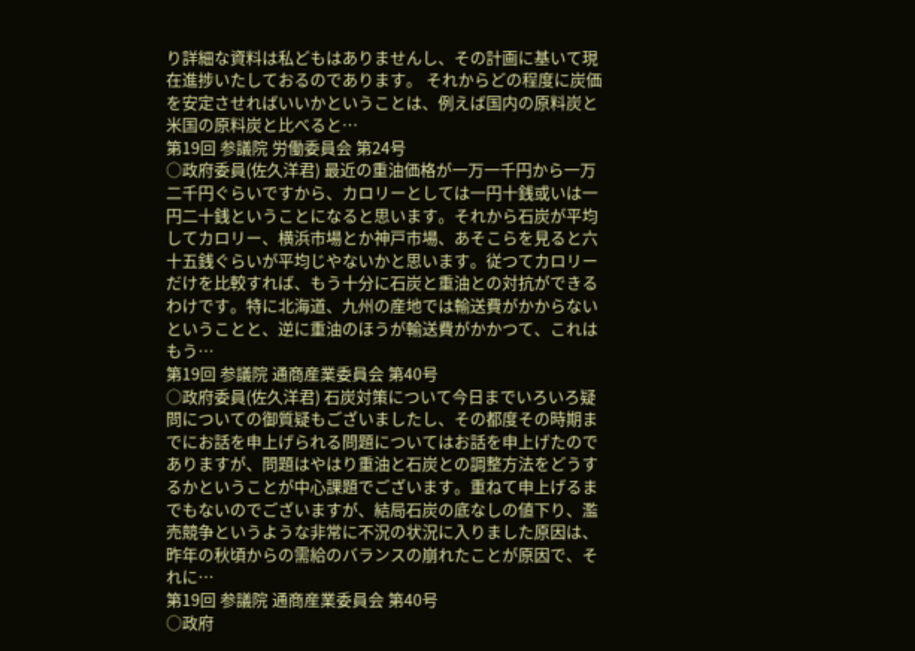り詳細な資料は私どもはありませんし、その計画に基いて現在進捗いたしておるのであります。 それからどの程度に炭価を安定させればいいかということは、例えば国内の原料炭と米国の原料炭と比べると…
第19回 参議院 労働委員会 第24号
○政府委員(佐久洋君) 最近の重油価格が一万一千円から一万二千円ぐらいですから、カロリーとしては一円十銭或いは一円二十銭ということになると思います。それから石炭が平均してカロリー、横浜市場とか神戸市場、あそこらを見ると六十五銭ぐらいが平均じやないかと思います。従つてカロリーだけを比較すれば、もう十分に石炭と重油との対抗ができるわけです。特に北海道、九州の産地では輸送費がかからないということと、逆に重油のほうが輸送費がかかつて、これはもう…
第19回 参議院 通商産業委員会 第40号
○政府委員(佐久洋君) 石炭対策について今日までいろいろ疑問についての御質疑もございましたし、その都度その時期までにお話を申上げられる問題についてはお話を申上げたのでありますが、問題はやはり重油と石炭との調整方法をどうするかということが中心課題でございます。重ねて申上げるまでもないのでございますが、結局石炭の底なしの値下り、濫売競争というような非常に不況の状況に入りました原因は、昨年の秋頃からの需給のバランスの崩れたことが原因で、それに…
第19回 参議院 通商産業委員会 第40号
○政府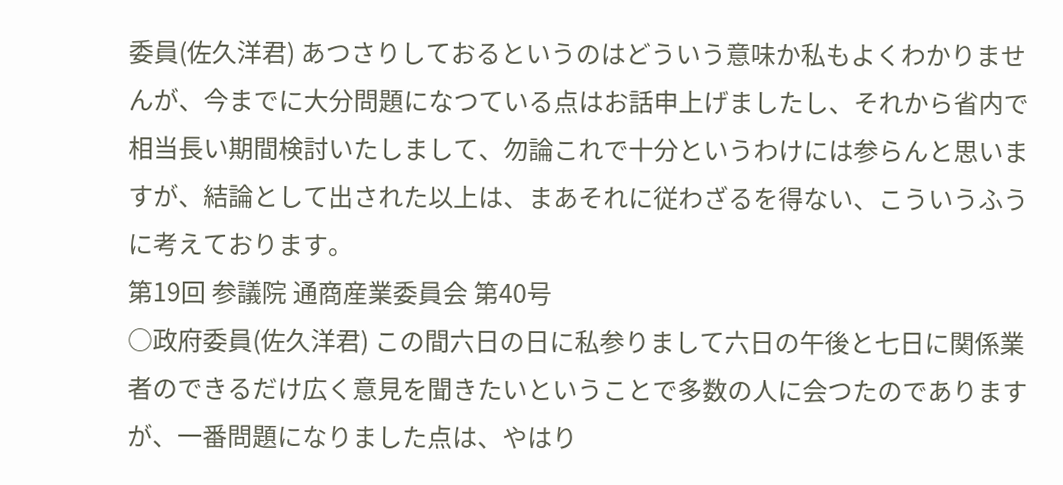委員(佐久洋君) あつさりしておるというのはどういう意味か私もよくわかりませんが、今までに大分問題になつている点はお話申上げましたし、それから省内で相当長い期間検討いたしまして、勿論これで十分というわけには参らんと思いますが、結論として出された以上は、まあそれに従わざるを得ない、こういうふうに考えております。
第19回 参議院 通商産業委員会 第40号
○政府委員(佐久洋君) この間六日の日に私参りまして六日の午後と七日に関係業者のできるだけ広く意見を聞きたいということで多数の人に会つたのでありますが、一番問題になりました点は、やはり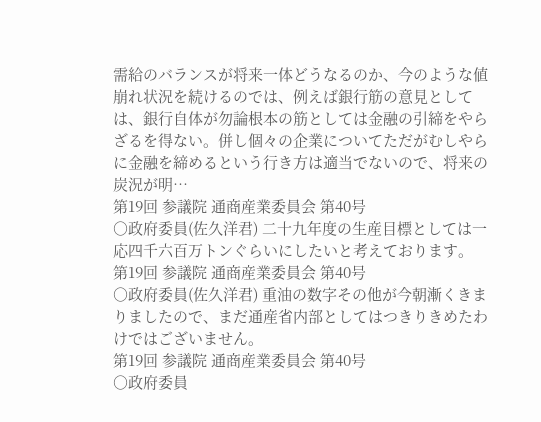需給のバランスが将来一体どうなるのか、今のような値崩れ状況を続けるのでは、例えば銀行筋の意見としては、銀行自体が勿論根本の筋としては金融の引締をやらざるを得ない。併し個々の企業についてただがむしやらに金融を締めるという行き方は適当でないので、将来の炭況が明…
第19回 参議院 通商産業委員会 第40号
○政府委員(佐久洋君) 二十九年度の生産目標としては一応四千六百万トンぐらいにしたいと考えております。
第19回 参議院 通商産業委員会 第40号
○政府委員(佐久洋君) 重油の数字その他が今朝漸くきまりましたので、まだ通産省内部としてはつきりきめたわけではございません。
第19回 参議院 通商産業委員会 第40号
○政府委員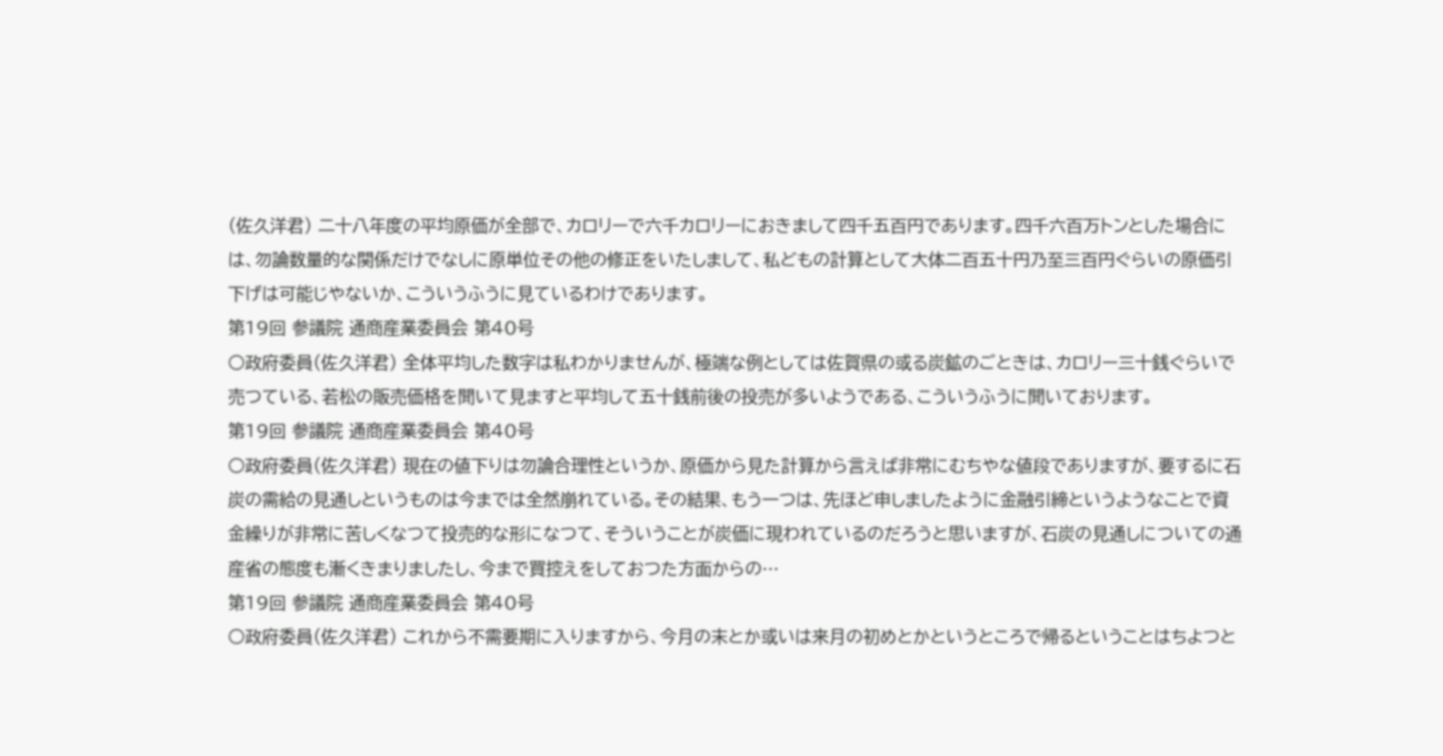(佐久洋君) 二十八年度の平均原価が全部で、カロリーで六千カロリーにおきまして四千五百円であります。四千六百万トンとした場合には、勿論数量的な関係だけでなしに原単位その他の修正をいたしまして、私どもの計算として大体二百五十円乃至三百円ぐらいの原価引下げは可能じやないか、こういうふうに見ているわけであります。
第19回 参議院 通商産業委員会 第40号
○政府委員(佐久洋君) 全体平均した数字は私わかりませんが、極端な例としては佐賀県の或る炭鉱のごときは、カロリー三十銭ぐらいで売つている、若松の販売価格を聞いて見ますと平均して五十銭前後の投売が多いようである、こういうふうに聞いております。
第19回 参議院 通商産業委員会 第40号
○政府委員(佐久洋君) 現在の値下りは勿論合理性というか、原価から見た計算から言えば非常にむちやな値段でありますが、要するに石炭の需給の見通しというものは今までは全然崩れている。その結果、もう一つは、先ほど申しましたように金融引締というようなことで資金繰りが非常に苦しくなつて投売的な形になつて、そういうことが炭価に現われているのだろうと思いますが、石炭の見通しについての通産省の態度も漸くきまりましたし、今まで買控えをしておつた方面からの…
第19回 参議院 通商産業委員会 第40号
○政府委員(佐久洋君) これから不需要期に入りますから、今月の末とか或いは来月の初めとかというところで帰るということはちよつと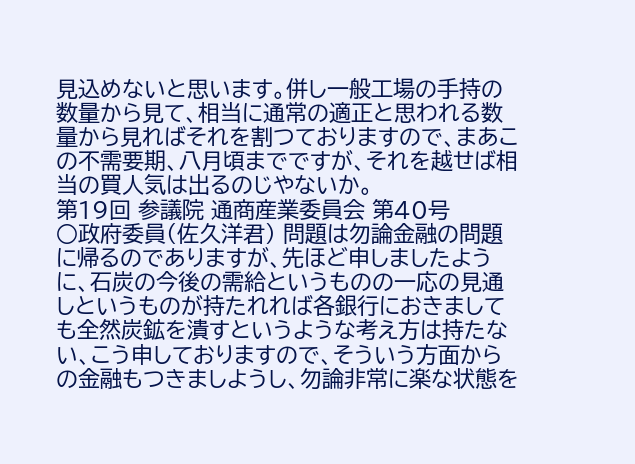見込めないと思います。併し一般工場の手持の数量から見て、相当に通常の適正と思われる数量から見ればそれを割つておりますので、まあこの不需要期、八月頃までですが、それを越せば相当の買人気は出るのじやないか。
第19回 参議院 通商産業委員会 第40号
○政府委員(佐久洋君) 問題は勿論金融の問題に帰るのでありますが、先ほど申しましたように、石炭の今後の需給というものの一応の見通しというものが持たれれば各銀行におきましても全然炭鉱を潰すというような考え方は持たない、こう申しておりますので、そういう方面からの金融もつきましようし、勿論非常に楽な状態を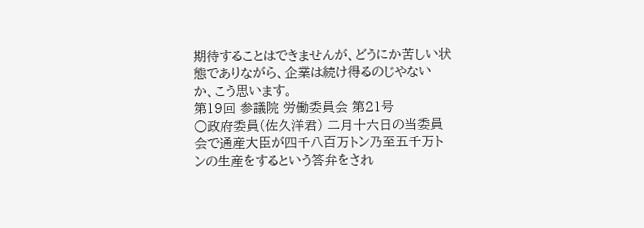期待することはできませんが、どうにか苦しい状態でありながら、企業は続け得るのじやないか、こう思います。
第19回 参議院 労働委員会 第21号
○政府委員(佐久洋君) 二月十六日の当委員会で通産大臣が四千八百万トン乃至五千万トンの生産をするという答弁をされ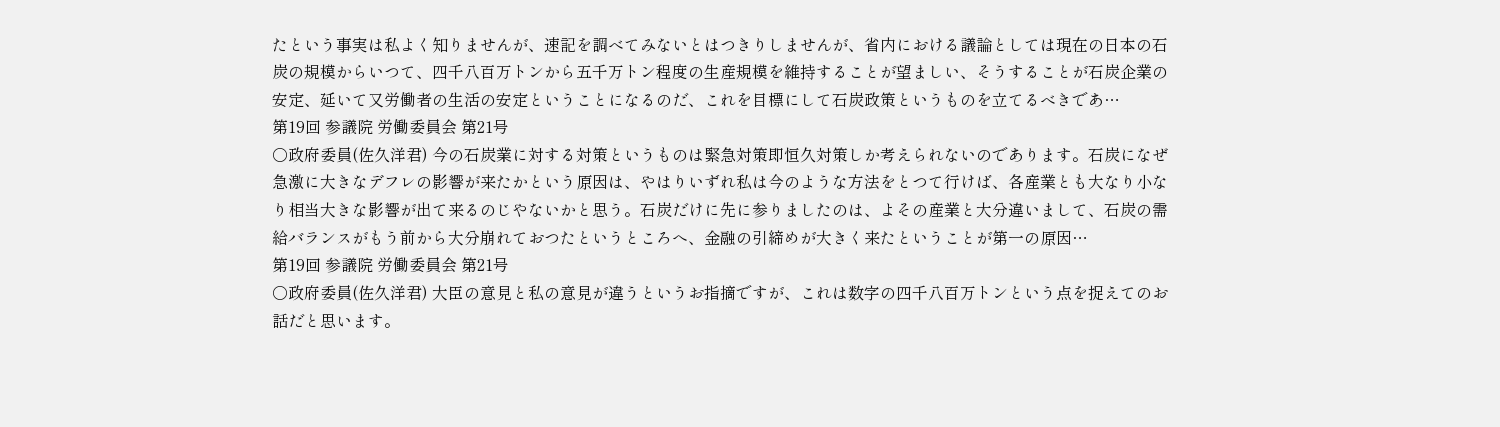たという事実は私よく知りませんが、速記を調べてみないとはつきりしませんが、省内における議論としては現在の日本の石炭の規模からいつて、四千八百万トンから五千万トン程度の生産規模を維持することが望ましい、そうすることが石炭企業の安定、延いて又労働者の生活の安定ということになるのだ、これを目標にして石炭政策というものを立てるべきであ…
第19回 参議院 労働委員会 第21号
○政府委員(佐久洋君) 今の石炭業に対する対策というものは緊急対策即恒久対策しか考えられないのであります。石炭になぜ急激に大きなデフレの影響が来たかという原因は、やはりいずれ私は今のような方法をとつて行けば、各産業とも大なり小なり相当大きな影響が出て来るのじやないかと思う。石炭だけに先に参りましたのは、よその産業と大分違いまして、石炭の需給バランスがもう前から大分崩れておつたというところへ、金融の引締めが大きく来たということが第一の原因…
第19回 参議院 労働委員会 第21号
○政府委員(佐久洋君) 大臣の意見と私の意見が違うというお指摘ですが、これは数字の四千八百万トンという点を捉えてのお話だと思います。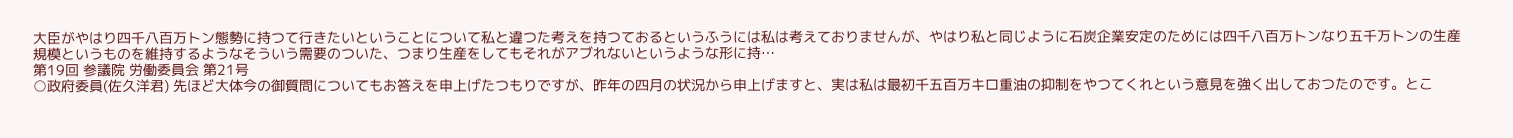大臣がやはり四千八百万トン態勢に持つて行きたいということについて私と違つた考えを持つておるというふうには私は考えておりませんが、やはり私と同じように石炭企業安定のためには四千八百万トンなり五千万トンの生産規模というものを維持するようなそういう需要のついた、つまり生産をしてもそれがアブれないというような形に持…
第19回 参議院 労働委員会 第21号
○政府委員(佐久洋君) 先ほど大体今の御質問についてもお答えを申上げたつもりですが、昨年の四月の状況から申上げますと、実は私は最初千五百万キロ重油の抑制をやつてくれという意見を強く出しておつたのです。とこ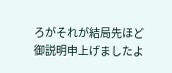ろがそれが結局先ほど御説明申上げましたよ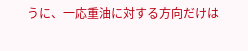うに、一応重油に対する方向だけは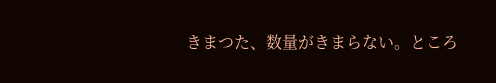きまつた、数量がきまらない。ところ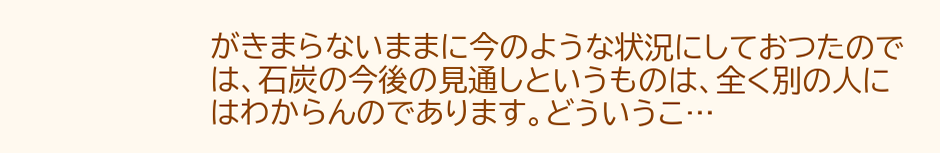がきまらないままに今のような状況にしておつたのでは、石炭の今後の見通しというものは、全く別の人にはわからんのであります。どういうこ…